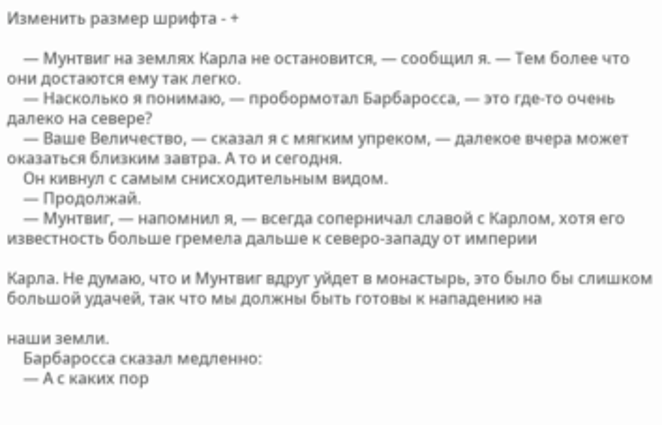Изменить размер шрифта - +

    — Мунтвиг на землях Карла не остановится, — сообщил я. — Тем более что они достаются ему так легко.
    — Насколько я понимаю, — пробормотал Барбаросса, — это где-то очень далеко на севере?
    — Ваше Величество, — сказал я с мягким упреком, — далекое вчера может оказаться близким завтра. А то и сегодня.
    Он кивнул с самым снисходительным видом.
    — Продолжай.
    — Мунтвиг, — напомнил я, — всегда соперничал славой с Карлом, хотя его известность больше гремела дальше к северо-западу от империи

Карла. Не думаю, что и Мунтвиг вдруг уйдет в монастырь, это было бы слишком большой удачей, так что мы должны быть готовы к нападению на

наши земли.
    Барбаросса сказал медленно:
    — А с каких пор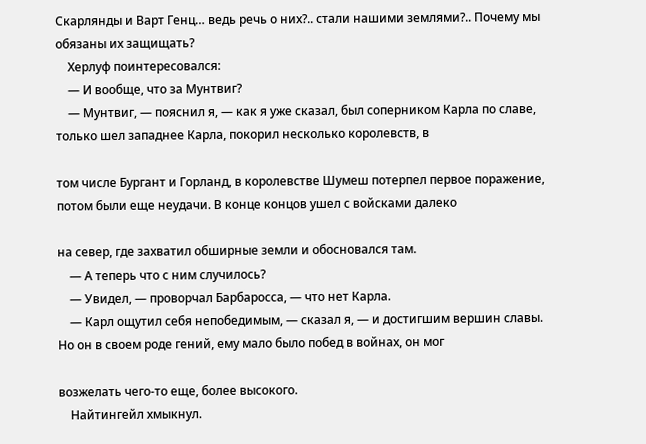Скарлянды и Варт Генц… ведь речь о них?.. стали нашими землями?.. Почему мы обязаны их защищать?
    Херлуф поинтересовался:
    — И вообще, что за Мунтвиг?
    — Мунтвиг, — пояснил я, — как я уже сказал, был соперником Карла по славе, только шел западнее Карла, покорил несколько королевств, в

том числе Бургант и Горланд, в королевстве Шумеш потерпел первое поражение, потом были еще неудачи. В конце концов ушел с войсками далеко

на север, где захватил обширные земли и обосновался там.
    — А теперь что с ним случилось?
    — Увидел, — проворчал Барбаросса, — что нет Карла.
    — Карл ощутил себя непобедимым, — сказал я, — и достигшим вершин славы. Но он в своем роде гений, ему мало было побед в войнах, он мог

возжелать чего-то еще, более высокого.
    Найтингейл хмыкнул.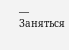— Заняться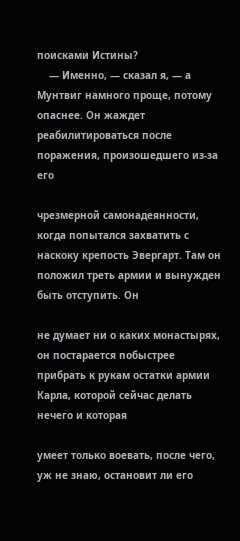поисками Истины?
    — Именно, — сказал я, — а Мунтвиг намного проще, потому опаснее. Он жаждет реабилитироваться после поражения, произошедшего из-за его

чрезмерной самонадеянности, когда попытался захватить с наскоку крепость Эвергарт. Там он положил треть армии и вынужден быть отступить. Он

не думает ни о каких монастырях, он постарается побыстрее прибрать к рукам остатки армии Карла, которой сейчас делать нечего и которая

умеет только воевать, после чего, уж не знаю, остановит ли его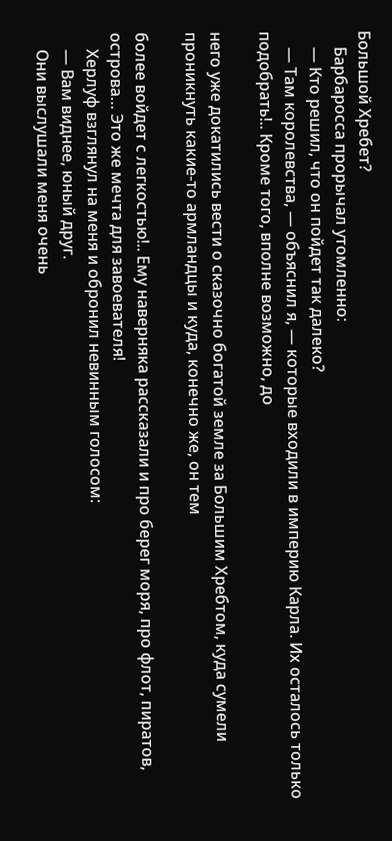Большой Хребет?
    Барбаросса прорычал утомленно:
    — Кто решил, что он пойдет так далеко?
    — Там королевства, — объяснил я, — которые входили в империю Карла. Их осталось только подобрать!.. Кроме того, вполне возможно, до

него уже докатились вести о сказочно богатой земле за Большим Хребтом, куда сумели проникнуть какие-то армландцы и куда, конечно же, он тем

более войдет с легкостью!.. Ему наверняка рассказали и про берег моря, про флот, пиратов, острова… Это же мечта для завоевателя!
    Херлуф взглянул на меня и обронил невинным голосом:
    — Вам виднее, юный друг.
    Они выслушали меня очень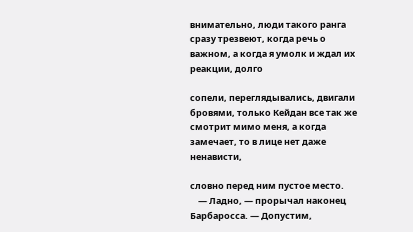внимательно, люди такого ранга сразу трезвеют, когда речь о важном, а когда я умолк и ждал их реакции, долго

сопели, переглядывались, двигали бровями, только Кейдан все так же смотрит мимо меня, а когда замечает, то в лице нет даже ненависти,

словно перед ним пустое место.
    — Ладно, — прорычал наконец Барбаросса. — Допустим,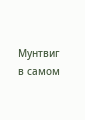Мунтвиг в самом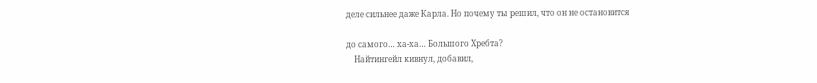деле сильнее даже Карла. Но почему ты решил, что он не остановится

до самого… ха-ха… Большого Хребта?
    Найтингейл кивнул, добавил,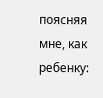поясняя мне, как ребенку: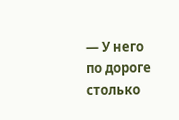— У него по дороге столько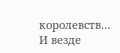королевств… И везде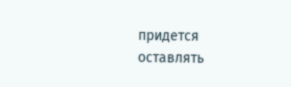придется оставлять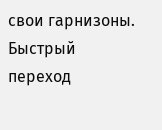свои гарнизоны.
Быстрый переход